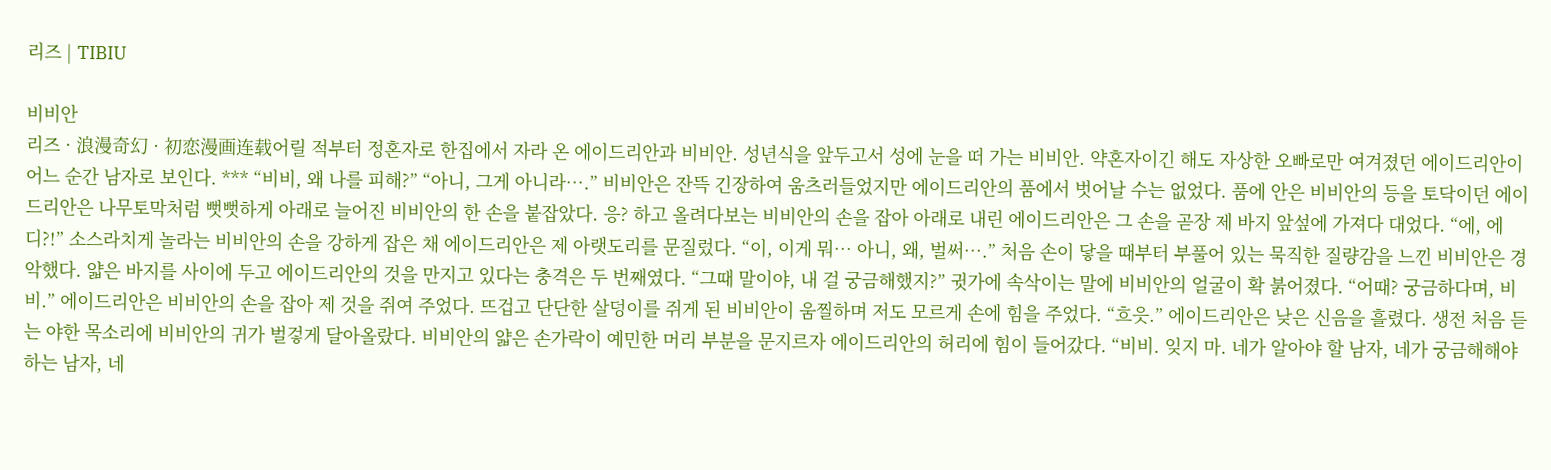리즈 | TIBIU

비비안
리즈 · 浪漫奇幻 · 初恋漫画连载어릴 적부터 정혼자로 한집에서 자라 온 에이드리안과 비비안. 성년식을 앞두고서 성에 눈을 떠 가는 비비안. 약혼자이긴 해도 자상한 오빠로만 여겨졌던 에이드리안이 어느 순간 남자로 보인다. *** “비비, 왜 나를 피해?” “아니, 그게 아니라….” 비비안은 잔뜩 긴장하여 움츠러들었지만 에이드리안의 품에서 벗어날 수는 없었다. 품에 안은 비비안의 등을 토닥이던 에이드리안은 나무토막처럼 뻣뻣하게 아래로 늘어진 비비안의 한 손을 붙잡았다. 응? 하고 올려다보는 비비안의 손을 잡아 아래로 내린 에이드리안은 그 손을 곧장 제 바지 앞섶에 가져다 대었다. “에, 에디?!” 소스라치게 놀라는 비비안의 손을 강하게 잡은 채 에이드리안은 제 아랫도리를 문질렀다. “이, 이게 뭐… 아니, 왜, 벌써….” 처음 손이 닿을 때부터 부풀어 있는 묵직한 질량감을 느낀 비비안은 경악했다. 얇은 바지를 사이에 두고 에이드리안의 것을 만지고 있다는 충격은 두 번째였다. “그때 말이야, 내 걸 궁금해했지?” 귓가에 속삭이는 말에 비비안의 얼굴이 확 붉어졌다. “어때? 궁금하다며, 비비.” 에이드리안은 비비안의 손을 잡아 제 것을 쥐여 주었다. 뜨겁고 단단한 살덩이를 쥐게 된 비비안이 움찔하며 저도 모르게 손에 힘을 주었다. “흐읏.” 에이드리안은 낮은 신음을 흘렸다. 생전 처음 듣는 야한 목소리에 비비안의 귀가 벌겋게 달아올랐다. 비비안의 얇은 손가락이 예민한 머리 부분을 문지르자 에이드리안의 허리에 힘이 들어갔다. “비비. 잊지 마. 네가 알아야 할 남자, 네가 궁금해해야 하는 남자, 네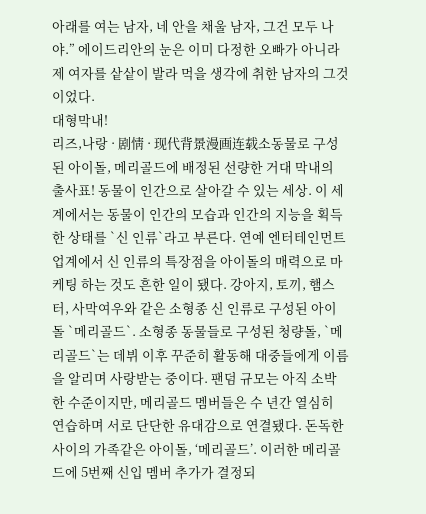아래를 여는 남자, 네 안을 채울 남자, 그건 모두 나야.” 에이드리안의 눈은 이미 다정한 오빠가 아니라 제 여자를 샅샅이 발라 먹을 생각에 취한 남자의 그것이었다.
대형막내!
리즈,나랑 · 剧情 · 现代背景漫画连载소동물로 구성된 아이돌, 메리골드에 배정된 선량한 거대 막내의 출사표! 동물이 인간으로 살아갈 수 있는 세상. 이 세계에서는 동물이 인간의 모습과 인간의 지능을 획득한 상태를 `신 인류`라고 부른다. 연예 엔터테인먼트 업계에서 신 인류의 특장점을 아이돌의 매력으로 마케팅 하는 것도 흔한 일이 됐다. 강아지, 토끼, 햄스터, 사막여우와 같은 소형종 신 인류로 구성된 아이돌 `메리골드`. 소형종 동물들로 구성된 청량돌, `메리골드`는 데뷔 이후 꾸준히 활동해 대중들에게 이름을 알리며 사랑받는 중이다. 팬덤 규모는 아직 소박한 수준이지만, 메리골드 멤버들은 수 년간 열심히 연습하며 서로 단단한 유대감으로 연결됐다. 돈독한 사이의 가족같은 아이돌, ‘메리골드’. 이러한 메리골드에 5번째 신입 멤버 추가가 결정되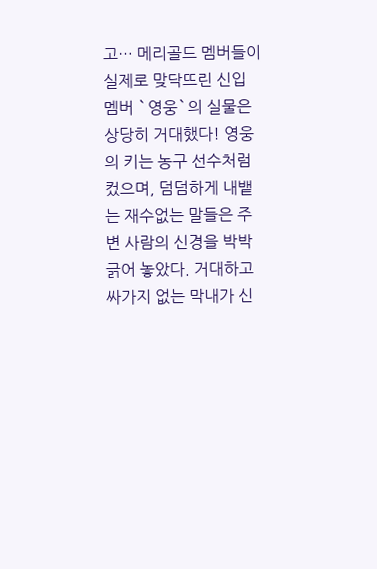고… 메리골드 멤버들이 실제로 맞닥뜨린 신입 멤버 `영웅`의 실물은 상당히 거대했다! 영웅의 키는 농구 선수처럼 컸으며, 덤덤하게 내뱉는 재수없는 말들은 주변 사람의 신경을 박박 긁어 놓았다. 거대하고 싸가지 없는 막내가 신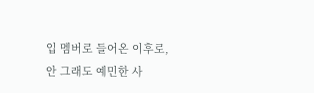입 멤버로 들어온 이후로, 안 그래도 예민한 사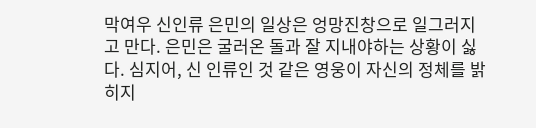막여우 신인류 은민의 일상은 엉망진창으로 일그러지고 만다. 은민은 굴러온 돌과 잘 지내야하는 상황이 싫다. 심지어, 신 인류인 것 같은 영웅이 자신의 정체를 밝히지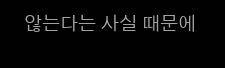않는다는 사실 때문에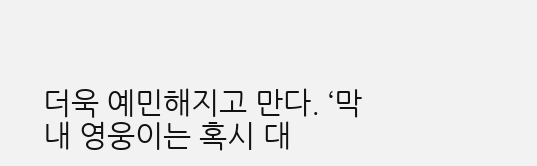더욱 예민해지고 만다. ‘막내 영웅이는 혹시 대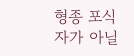형종 포식자가 아닐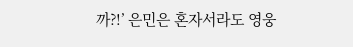까?!’ 은민은 혼자서라도 영웅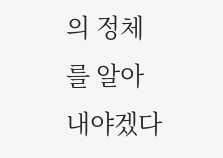의 정체를 알아내야겠다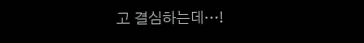고 결심하는데…!